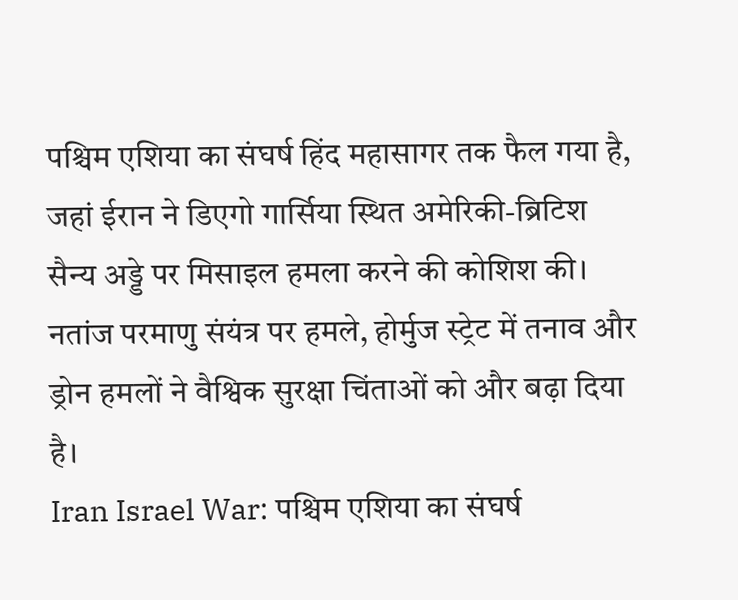पश्चिम एशिया का संघर्ष हिंद महासागर तक फैल गया है, जहां ईरान ने डिएगो गार्सिया स्थित अमेरिकी-ब्रिटिश सैन्य अड्डे पर मिसाइल हमला करने की कोशिश की। नतांज परमाणु संयंत्र पर हमले, होर्मुज स्ट्रेट में तनाव और ड्रोन हमलों ने वैश्विक सुरक्षा चिंताओं को और बढ़ा दिया है।
Iran Israel War: पश्चिम एशिया का संघर्ष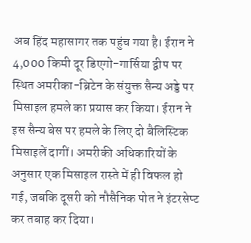अब हिंद महासागर तक पहुंच गया है। ईरान ने 4,000 किमी दूर डिएगो-गार्सिया द्वीप पर स्थित अमरीका-ब्रिटेन के संयुक्त सैन्य अड्डे पर मिसाइल हमले का प्रयास कर किया। ईरान ने इस सैन्य बेस पर हमले के लिए दो बैलिस्टिक मिसाइलें दागीं। अमरीकी अधिकारियों के अनुसार एक मिसाइल रास्ते में ही विफल हो गई, जबकि दूसरी को नौसैनिक पोत ने इंटरसेप्ट कर तबाह कर दिया।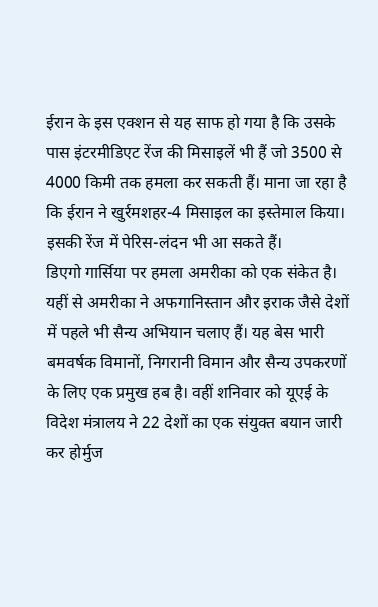ईरान के इस एक्शन से यह साफ हो गया है कि उसके पास इंटरमीडिएट रेंज की मिसाइलें भी हैं जो 3500 से 4000 किमी तक हमला कर सकती हैं। माना जा रहा है कि ईरान ने खुर्रमशहर-4 मिसाइल का इस्तेमाल किया। इसकी रेंज में पेरिस-लंदन भी आ सकते हैं।
डिएगो गार्सिया पर हमला अमरीका को एक संकेत है। यहीं से अमरीका ने अफगानिस्तान और इराक जैसे देशों में पहले भी सैन्य अभियान चलाए हैं। यह बेस भारी बमवर्षक विमानों, निगरानी विमान और सैन्य उपकरणों के लिए एक प्रमुख हब है। वहीं शनिवार को यूएई के विदेश मंत्रालय ने 22 देशों का एक संयुक्त बयान जारी कर होर्मुज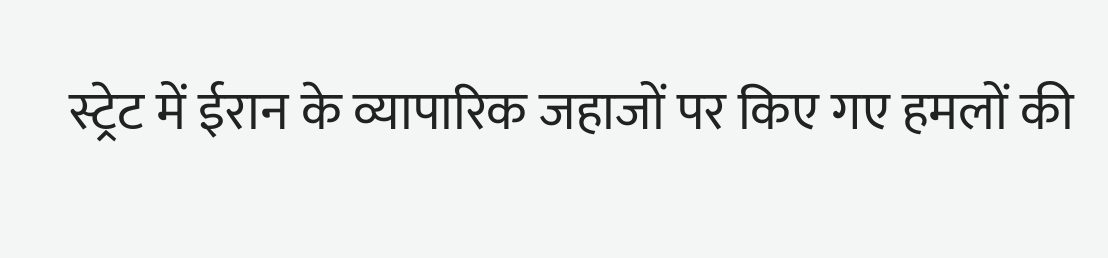स्ट्रेट में ईरान के व्यापारिक जहाजों पर किए गए हमलों की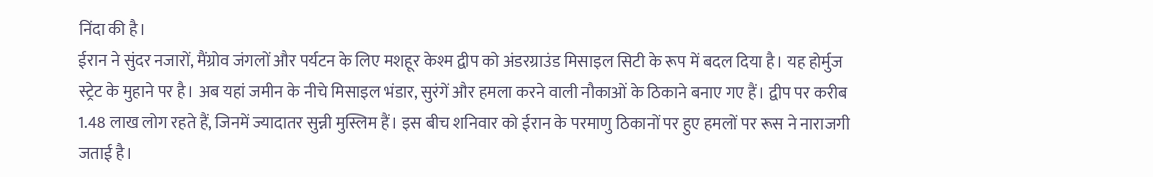निंदा की है।
ईरान ने सुंदर नजारों, मैंग्रोव जंगलों और पर्यटन के लिए मशहूर केश्म द्वीप को अंडरग्राउंड मिसाइल सिटी के रूप में बदल दिया है। यह होर्मुज स्ट्रेट के मुहाने पर है। अब यहां जमीन के नीचे मिसाइल भंडार, सुरंगें और हमला करने वाली नौकाओं के ठिकाने बनाए गए हैं। द्वीप पर करीब 1.48 लाख लोग रहते हैं, जिनमें ज्यादातर सुन्नी मुस्लिम हैं। इस बीच शनिवार को ईरान के परमाणु ठिकानों पर हुए हमलों पर रूस ने नाराजगी जताई है।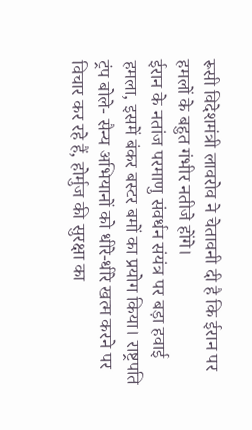रूसी विदेशमंत्री लावरोव ने चेतावनी दी है कि ईरान पर हमलों के बहुत गंभीर नतीजे होंगे।
ईरान के नतांज परमाणु संवर्धन संयंत्र पर बड़ा हवाई हमला, इसमें बंकर बस्टर बमों का प्रयोग किया। राष्ट्रपति ट्रंप बोले- सैन्य अभियानों को धीरे-धीरे खत्म करने पर विचार कर रहे हैं, होर्मुज की सुरक्षा का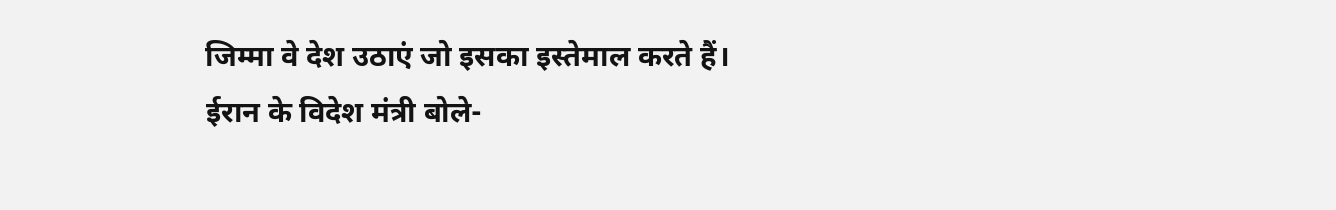जिम्मा वे देश उठाएं जो इसका इस्तेमाल करते हैं। ईरान के विदेश मंत्री बोले-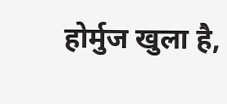होर्मुज खुला है,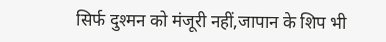सिर्फ दुश्मन को मंजूरी नहीं,जापान के शिप भी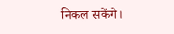निकल सकेंगे।